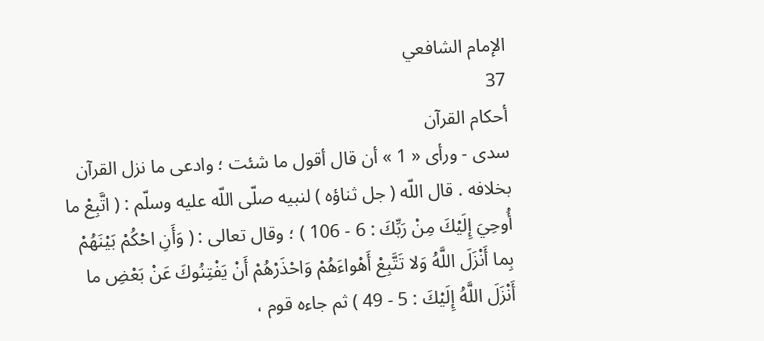الإمام الشافعي
37
أحكام القرآن
سدى - ورأى « 1 » أن قال أقول ما شئت ؛ وادعى ما نزل القرآن بخلافه . قال اللّه ( جل ثناؤه ) لنبيه صلّى اللّه عليه وسلّم : ( اتَّبِعْ ما أُوحِيَ إِلَيْكَ مِنْ رَبِّكَ : 6 - 106 ) ؛ وقال تعالى : ( وَأَنِ احْكُمْ بَيْنَهُمْ بِما أَنْزَلَ اللَّهُ وَلا تَتَّبِعْ أَهْواءَهُمْ وَاحْذَرْهُمْ أَنْ يَفْتِنُوكَ عَنْ بَعْضِ ما أَنْزَلَ اللَّهُ إِلَيْكَ : 5 - 49 ) ثم جاءه قوم ،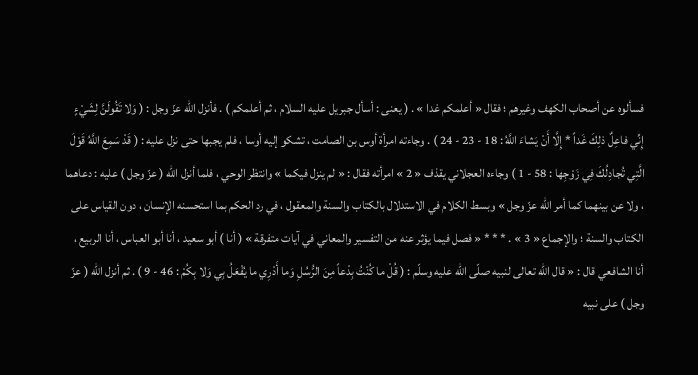فسألوه عن أصحاب الكهف وغيرهم ؛ فقال « أعلمكم غدا » . ( يعنى : أسأل جبريل عليه السلام ، ثم أعلمكم ) . فأنزل اللّه عزّ وجل : ( وَلا تَقُولَنَّ لِشَيْءٍ إِنِّي فاعِلٌ ذلِكَ غَداً * إِلَّا أَنْ يَشاءَ اللَّهُ : 18 - 23 - 24 ) . وجاءته امرأة أوس بن الصامت ، تشكو إليه أوسا ، فلم يجبها حتى نزل عليه : ( قَدْ سَمِعَ اللَّهُ قَوْلَ الَّتِي تُجادِلُكَ فِي زَوْجِها : 58 - 1 ) وجاءه العجلاني يقذف « 2 » امرأته فقال : « لم ينزل فيكما » وانتظر الوحي ، فلما أنزل اللّه ( عزّ وجل ) عليه : دعاهما ، ولا عن بينهما كما أمر اللّه عزّ وجل » وبسط الكلام في الاستدلال بالكتاب والسنة والمعقول ، في رد الحكم بما استحسنه الإنسان ، دون القياس على الكتاب والسنة ؛ والإجماع « 3 » . * * * « فصل فيما يؤثر عنه من التفسير والمعاني في آيات متفرقة » ( أنا ) أبو سعيد ، أنا أبو العباس ، أنا الربيع ، أنا الشافعي قال : « قال اللّه تعالى لنبيه صلّى اللّه عليه وسلّم : ( قُلْ ما كُنْتُ بِدْعاً مِنَ الرُّسُلِ وَما أَدْرِي ما يُفْعَلُ بِي وَلا بِكُمْ : 46 - 9 ) . ثم أنزل اللّه ( عزّ وجل ) على نبيه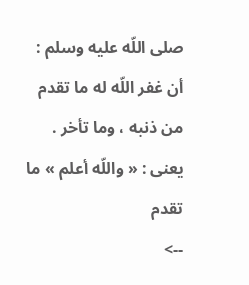صلى اللّه عليه وسلم : أن غفر اللّه له ما تقدم من ذنبه ، وما تأخر . يعنى : « واللّه أعلم » ما تقدم
-->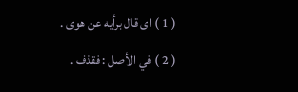( 1 ) اى قال برأيه عن هوى . ( 2 ) في الأصل : فقذف .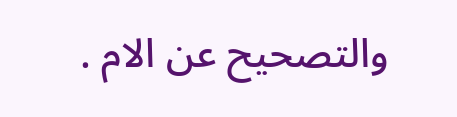والتصحيح عن الام .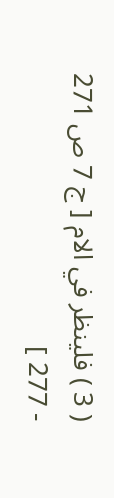( 3 ) فلينظر في الام [ ج 7 ص 271 - 277 ]